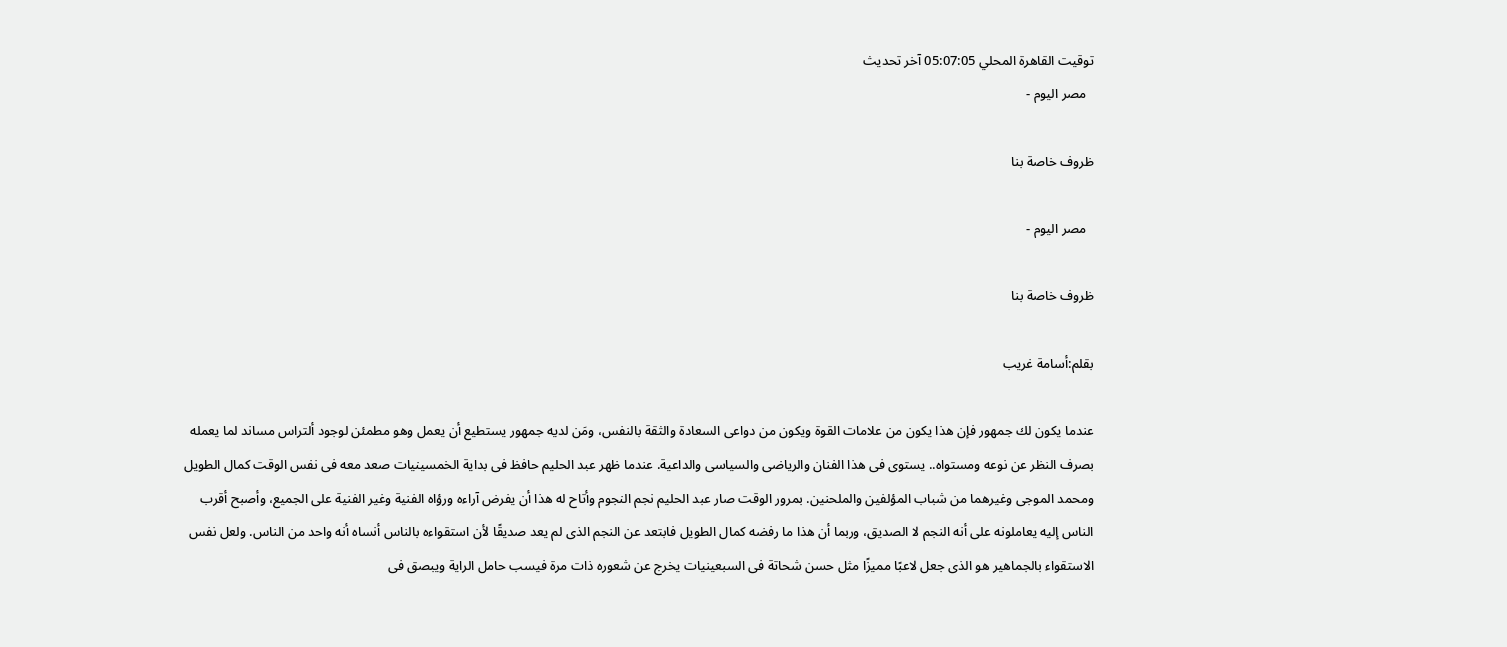توقيت القاهرة المحلي 05:07:05 آخر تحديث
  مصر اليوم -

ظروف خاصة بنا

  مصر اليوم -

ظروف خاصة بنا

بقلم:أسامة غريب

عندما يكون لك جمهور فإن هذا يكون من علامات القوة ويكون من دواعى السعادة والثقة بالنفس، ومَن لديه جمهور يستطيع أن يعمل وهو مطمئن لوجود ألتراس مساند لما يعمله بصرف النظر عن نوعه ومستواه.. يستوى فى هذا الفنان والرياضى والسياسى والداعية. عندما ظهر عبد الحليم حافظ فى بداية الخمسينيات صعد معه فى نفس الوقت كمال الطويل ومحمد الموجى وغيرهما من شباب المؤلفين والملحنين. بمرور الوقت صار عبد الحليم نجم النجوم وأتاح له هذا أن يفرض آراءه ورؤاه الفنية وغير الفنية على الجميع، وأصبح أقرب الناس إليه يعاملونه على أنه النجم لا الصديق، وربما أن هذا ما رفضه كمال الطويل فابتعد عن النجم الذى لم يعد صديقًا لأن استقواءه بالناس أنساه أنه واحد من الناس. ولعل نفس الاستقواء بالجماهير هو الذى جعل لاعبًا مميزًا مثل حسن شحاتة فى السبعينيات يخرج عن شعوره ذات مرة فيسب حامل الراية ويبصق فى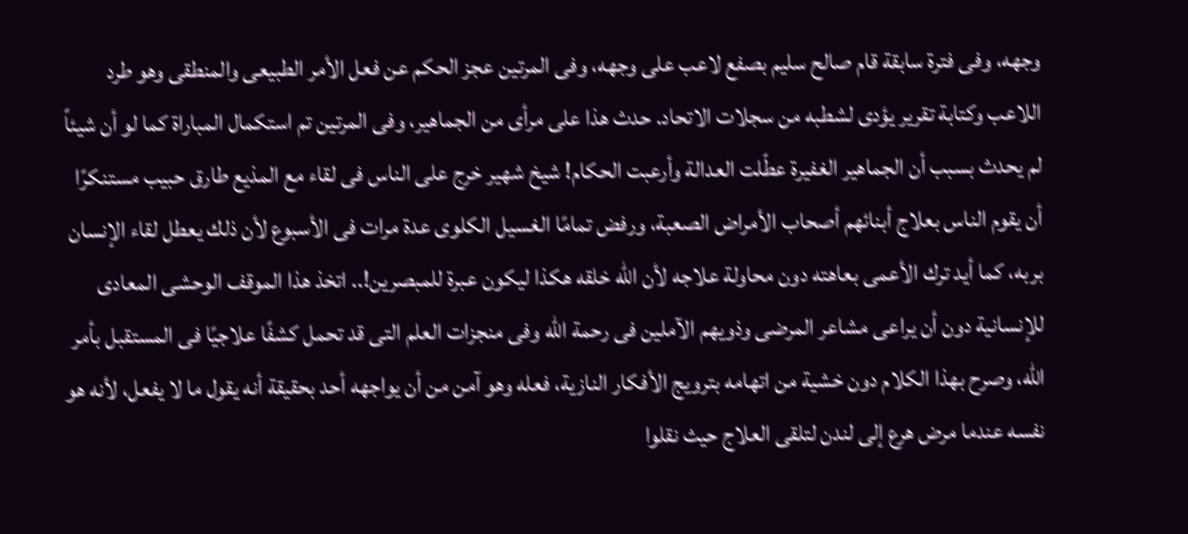وجهه، وفى فترة سابقة قام صالح سليم بصفع لاعب على وجهه، وفى المرتين عجز الحكم عن فعل الأمر الطبيعى والمنطقى وهو طرد اللاعب وكتابة تقرير يؤدى لشطبه من سجلات الاتحاد. حدث هذا على مرأى من الجماهير، وفى المرتين تم استكمال المباراة كما لو أن شيئاً لم يحدث بسبب أن الجماهير الغفيرة عطّلت العدالة وأرعبت الحكام! شيخ شهير خرج على الناس فى لقاء مع المذيع طارق حبيب مستنكرًا أن يقوم الناس بعلاج أبنائهم أصحاب الأمراض الصعبة، ورفض تمامًا الغسيل الكلوى عدة مرات فى الأسبوع لأن ذلك يعطل لقاء الإنسان بربه، كما أيد ترك الأعمى بعاهته دون محاولة علاجه لأن الله خلقه هكذا ليكون عبرة للمبصرين!.. اتخذ هذا الموقف الوحشى المعادى للإنسانية دون أن يراعى مشاعر المرضى وذويهم الآملين فى رحمة الله وفى منجزات العلم التى قد تحمل كشفًا علاجيًا فى المستقبل بأمر الله، وصرح بهذا الكلام دون خشية من اتهامه بترويج الأفكار النازية، فعله وهو آمن من أن يواجهه أحد بحقيقة أنه يقول ما لا يفعل، لأنه هو نفسه عندما مرض هرع إلى لندن لتلقى العلاج حيث نقلوا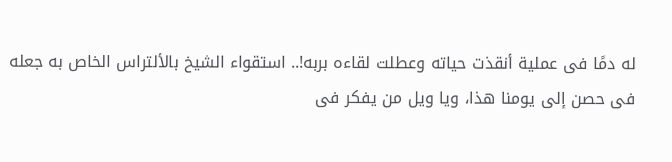له دمًا فى عملية أنقذت حياته وعطلت لقاءه بربه!.. استقواء الشيخ بالألتراس الخاص به جعله فى حصن إلى يومنا هذا، ويا ويل من يفكر فى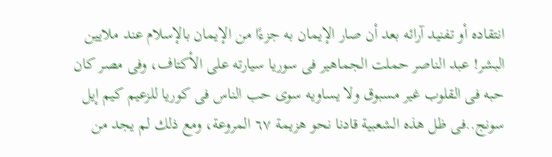انتقاده أو تفنيد آرائه بعد أن صار الإيمان به جزءًا من الإيمان بالإسلام عند ملايين البشر! عبد الناصر حملت الجماهير فى سوريا سيارته على الأكتاف، وفى مصر كان حبه فى القلوب غير مسبوق ولا يساويه سوى حب الناس فى كوريا للزعيم كيم إيل سونج..فى ظل هذه الشعبية قادنا نحو هزيمة ٦٧ المروعة، ومع ذلك لم يجد من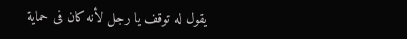يقول له توقف يا رجل لأنه كان فى حماية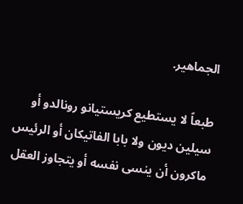الجماهير.

طبعاً لا يستطيع كريستيانو رونالدو أو سيلين ديون ولا بابا الفاتيكان أو الرئيس ماكرون أن ينسى نفسه أو يتجاوز العقل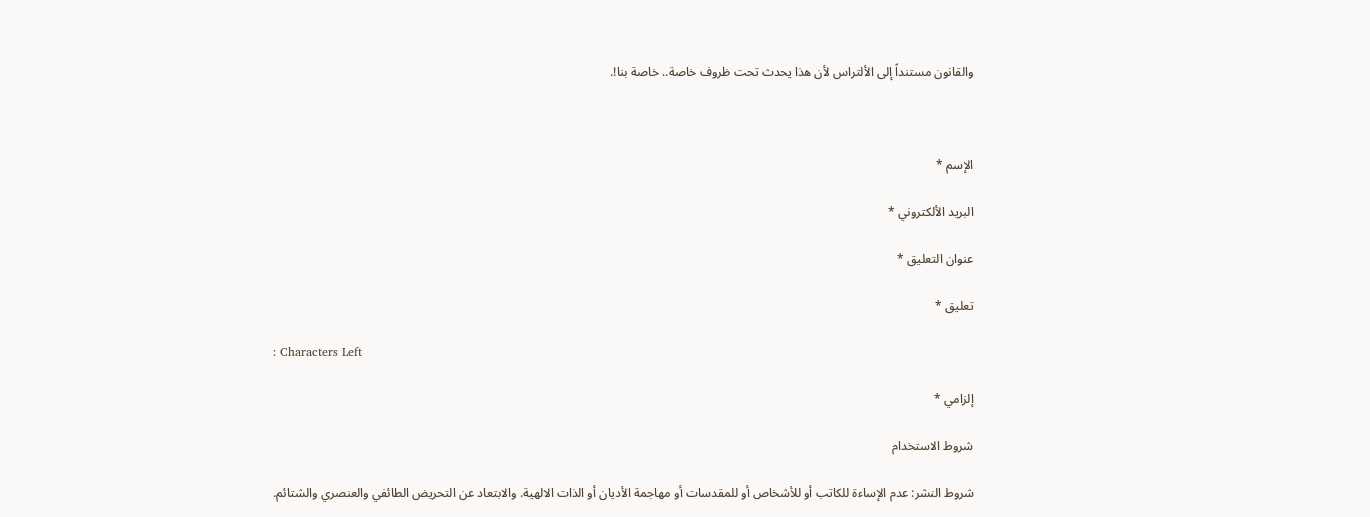والقانون مستنداً إلى الألتراس لأن هذا يحدث تحت ظروف خاصة.. خاصة بنا!.



الإسم *

البريد الألكتروني *

عنوان التعليق *

تعليق *

: Characters Left

إلزامي *

شروط الاستخدام

شروط النشر: عدم الإساءة للكاتب أو للأشخاص أو للمقدسات أو مهاجمة الأديان أو الذات الالهية. والابتعاد عن التحريض الطائفي والعنصري والشتائم.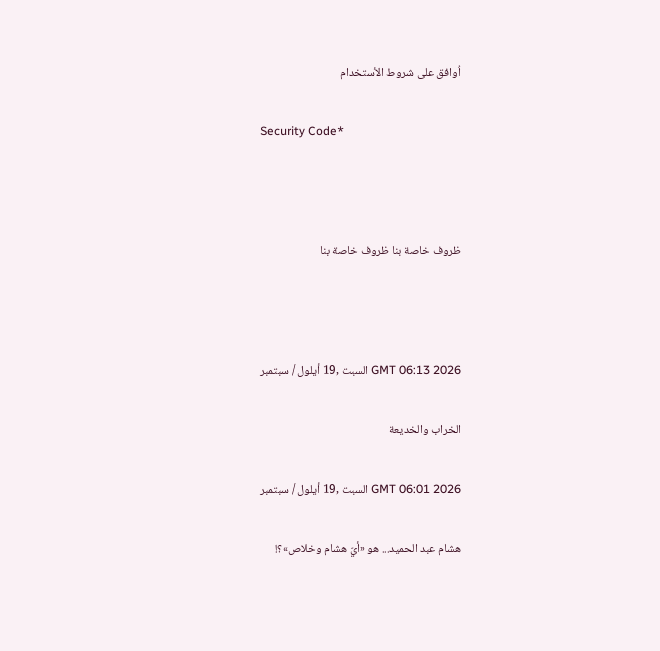اُوافق على شروط الأستخدام

Security Code*



ظروف خاصة بنا ظروف خاصة بنا



GMT 06:13 2026 السبت ,19 أيلول / سبتمبر

الخراب والخديعة

GMT 06:01 2026 السبت ,19 أيلول / سبتمبر

هشام عبد الحميد... هو «أيّ هشام وخلاص»؟!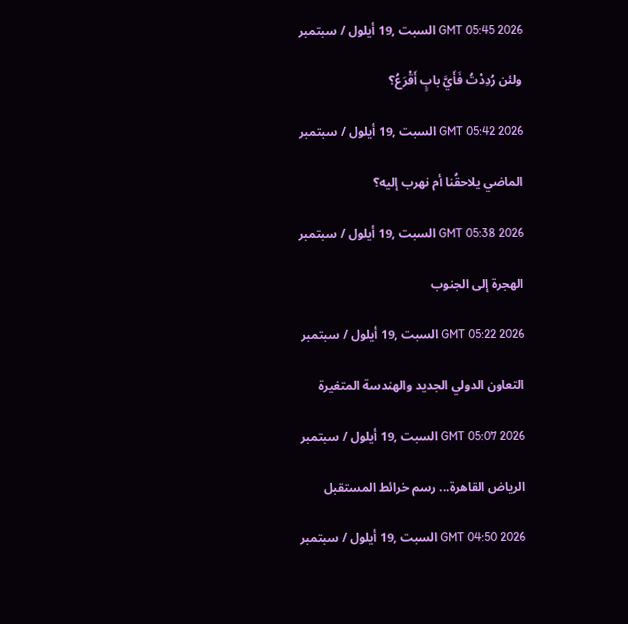GMT 05:45 2026 السبت ,19 أيلول / سبتمبر

ولئن رُدِدْتُ فَأَيَّ بابٍ أَقْرَعُ؟

GMT 05:42 2026 السبت ,19 أيلول / سبتمبر

الماضي يلاحقُنا أم نهرب إليه؟

GMT 05:38 2026 السبت ,19 أيلول / سبتمبر

الهجرة إلى الجنوب

GMT 05:22 2026 السبت ,19 أيلول / سبتمبر

التعاون الدولي الجديد والهندسة المتغيرة

GMT 05:07 2026 السبت ,19 أيلول / سبتمبر

الرياض القاهرة... رسم خرائط المستقبل

GMT 04:50 2026 السبت ,19 أيلول / سبتمبر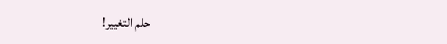حلم التغيير!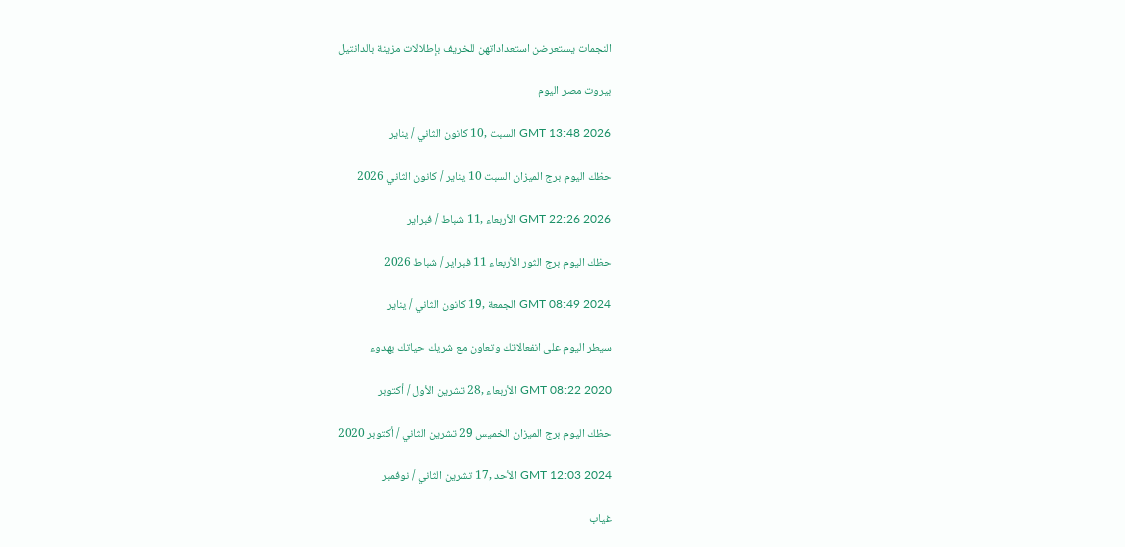النجمات يستعرضن استعداداتهن للخريف بإطلالات مزينة بالدانتيل

بيروت مصر اليوم

GMT 13:48 2026 السبت ,10 كانون الثاني / يناير

حظك اليوم برج الميزان السبت 10 يناير / كانون الثاني 2026

GMT 22:26 2026 الأربعاء ,11 شباط / فبراير

حظك اليوم برج الثور الأربعاء 11 فبراير / شباط 2026

GMT 08:49 2024 الجمعة ,19 كانون الثاني / يناير

سيطر اليوم على انفعالاتك وتعاون مع شريك حياتك بهدوء

GMT 08:22 2020 الأربعاء ,28 تشرين الأول / أكتوبر

حظك اليوم برج الميزان الخميس 29 تشرين الثاني / أكتوبر 2020

GMT 12:03 2024 الأحد ,17 تشرين الثاني / نوفمبر

غياب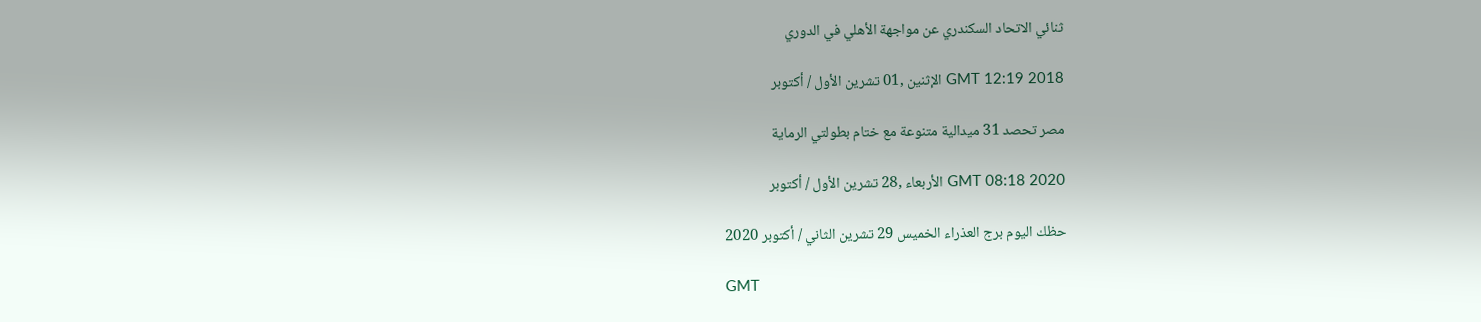ثنائي الاتحاد السكندري عن مواجهة الأهلي في الدوري

GMT 12:19 2018 الإثنين ,01 تشرين الأول / أكتوبر

مصر تحصد 31 ميدالية متنوعة مع ختام بطولتي الرماية

GMT 08:18 2020 الأربعاء ,28 تشرين الأول / أكتوبر

حظك اليوم برج العذراء الخميس 29 تشرين الثاني / أكتوبر 2020

GMT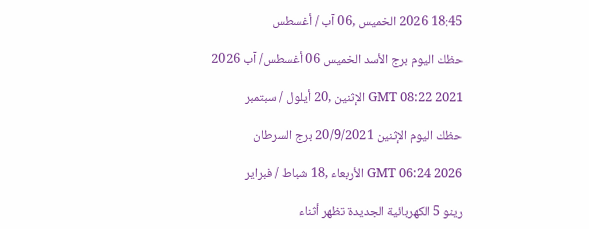18:45 2026 الخميس ,06 آب / أغسطس

حظك اليوم برج الأسد الخميس 06 أغسطس/ آب 2026

GMT 08:22 2021 الإثنين ,20 أيلول / سبتمبر

حظك اليوم الإثنين 20/9/2021 برج السرطان

GMT 06:24 2026 الأربعاء ,18 شباط / فبراير

رينو 5 الكهربائية الجديدة تظهر أثناء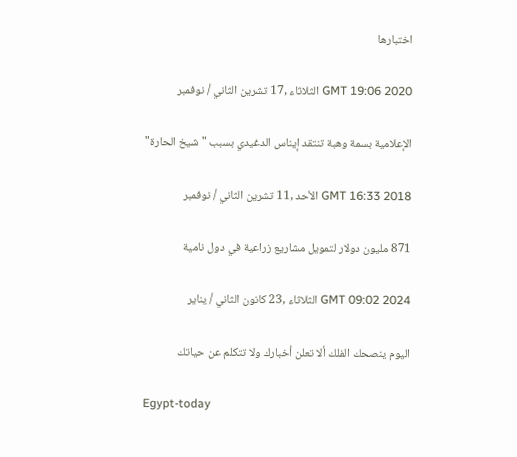اختبارها

GMT 19:06 2020 الثلاثاء ,17 تشرين الثاني / نوفمبر

الإعلامية بسمة وهبة تنتقد إيناس الدغيدي بسبب "شيخ الحارة"

GMT 16:33 2018 الأحد ,11 تشرين الثاني / نوفمبر

871 مليون دولار لتمويل مشاريع زراعية في دول نامية

GMT 09:02 2024 الثلاثاء ,23 كانون الثاني / يناير

اليوم ينصحك الفلك ألا تعلن أخبارك ولا تتكلم عن حياتك

Egypt-today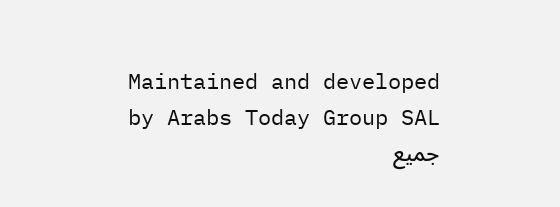Maintained and developed by Arabs Today Group SAL
جميع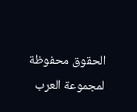الحقوق محفوظة لمجموعة العرب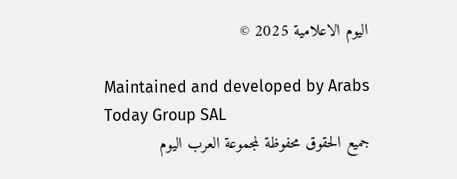اليوم الاعلامية 2025 ©

Maintained and developed by Arabs Today Group SAL
جميع الحقوق محفوظة لمجموعة العرب اليوم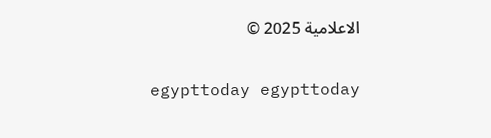الاعلامية 2025 ©

egypttoday egypttoday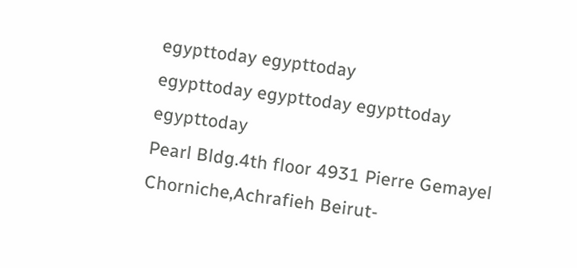egypttoday egypttoday
egypttoday egypttoday egypttoday
egypttoday
Pearl Bldg.4th floor 4931 Pierre Gemayel Chorniche,Achrafieh Beirut-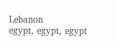Lebanon
egypt, egypt, egypt